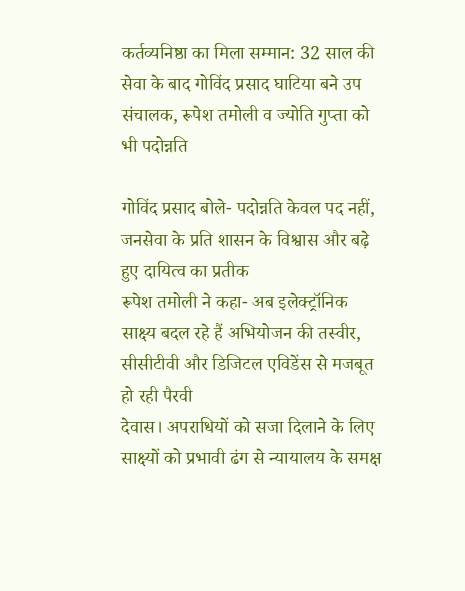कर्तव्यनिष्ठा का मिला सम्मान: 32 साल की सेवा के बाद गोविंद प्रसाद घाटिया बने उप संचालक, रूपेश तमोली व ज्योति गुप्ता को भी पदोन्नति

गोविंद प्रसाद बोले- पदोन्नति केवल पद नहीं, जनसेवा के प्रति शासन के विश्वास और बढ़े हुए दायित्व का प्रतीक
रूपेश तमोली ने कहा- अब इलेक्ट्रॉनिक साक्ष्य बदल रहे हैं अभियोजन की तस्वीर, सीसीटीवी और डिजिटल एविडेंस से मजबूत हो रही पैरवी
देवास। अपराधियों को सजा दिलाने के लिए साक्ष्यों को प्रभावी ढंग से न्यायालय के समक्ष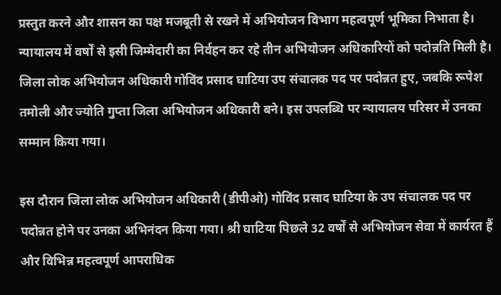प्रस्तुत करने और शासन का पक्ष मजबूती से रखने में अभियोजन विभाग महत्वपूर्ण भूमिका निभाता है। न्यायालय में वर्षों से इसी जिम्मेदारी का निर्वहन कर रहे तीन अभियोजन अधिकारियों को पदोन्नति मिली है।
जिला लोक अभियोजन अधिकारी गोविंद प्रसाद घाटिया उप संचालक पद पर पदोन्नत हुए, जबकि रूपेश तमोली और ज्योति गुप्ता जिला अभियोजन अधिकारी बने। इस उपलब्धि पर न्यायालय परिसर में उनका सम्मान किया गया।

इस दौरान जिला लोक अभियोजन अधिकारी (डीपीओ) गोविंद प्रसाद घाटिया के उप संचालक पद पर पदोन्नत होने पर उनका अभिनंदन किया गया। श्री घाटिया पिछले 32 वर्षों से अभियोजन सेवा में कार्यरत हैं और विभिन्न महत्वपूर्ण आपराधिक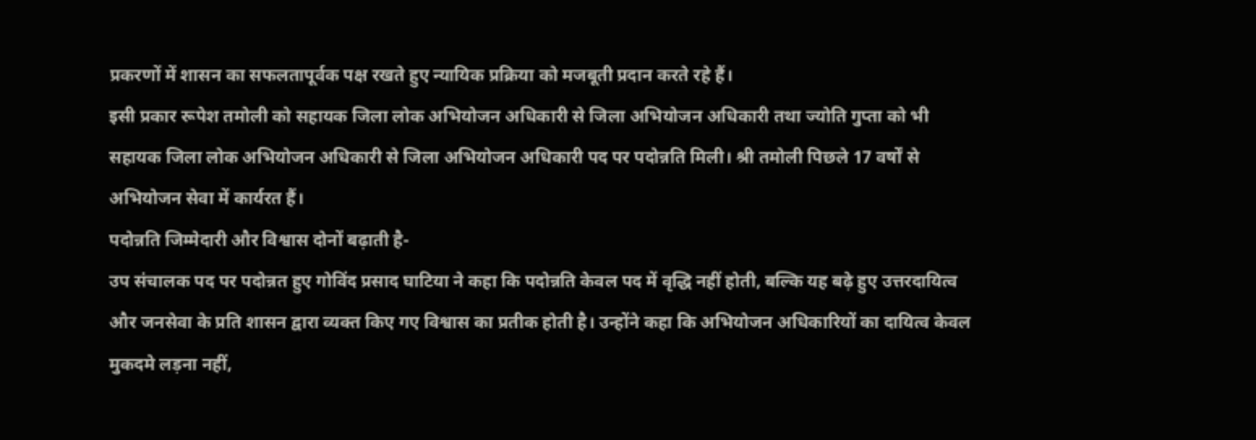प्रकरणों में शासन का सफलतापूर्वक पक्ष रखते हुए न्यायिक प्रक्रिया को मजबूती प्रदान करते रहे हैं।
इसी प्रकार रूपेश तमोली को सहायक जिला लोक अभियोजन अधिकारी से जिला अभियोजन अधिकारी तथा ज्योति गुप्ता को भी सहायक जिला लोक अभियोजन अधिकारी से जिला अभियोजन अधिकारी पद पर पदोन्नति मिली। श्री तमोली पिछले 17 वर्षों से अभियोजन सेवा में कार्यरत हैं।
पदोन्नति जिम्मेदारी और विश्वास दोनों बढ़ाती है-
उप संचालक पद पर पदोन्नत हुए गोविंद प्रसाद घाटिया ने कहा कि पदोन्नति केवल पद में वृद्धि नहीं होती, बल्कि यह बढ़े हुए उत्तरदायित्व और जनसेवा के प्रति शासन द्वारा व्यक्त किए गए विश्वास का प्रतीक होती है। उन्होंने कहा कि अभियोजन अधिकारियों का दायित्व केवल मुकदमे लड़ना नहीं,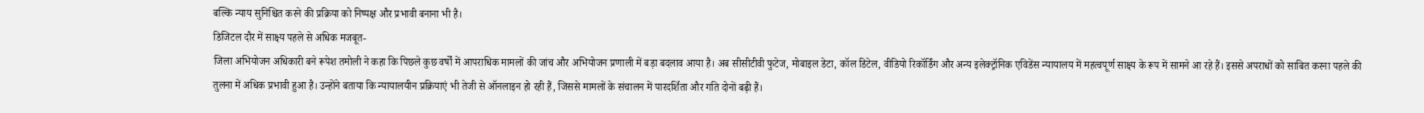बल्कि न्याय सुनिश्चित करने की प्रक्रिया को निष्पक्ष और प्रभावी बनाना भी है।
डिजिटल दौर में साक्ष्य पहले से अधिक मजबूत-
जिला अभियोजन अधिकारी बने रूपेश तमोली ने कहा कि पिछले कुछ वर्षों में आपराधिक मामलों की जांच और अभियोजन प्रणाली में बड़ा बदलाव आया है। अब सीसीटीवी फुटेज, मोबाइल डेटा, कॉल डिटेल, वीडियो रिकॉर्डिंग और अन्य इलेक्ट्रॉनिक एविडेंस न्यायालय में महत्वपूर्ण साक्ष्य के रूप में सामने आ रहे हैं। इससे अपराधों को साबित करना पहले की तुलना में अधिक प्रभावी हुआ है। उन्होंने बताया कि न्यायालयीन प्रक्रियाएं भी तेजी से ऑनलाइन हो रही हैं, जिससे मामलों के संचालन में पारदर्शिता और गति दोनों बढ़ी हैं।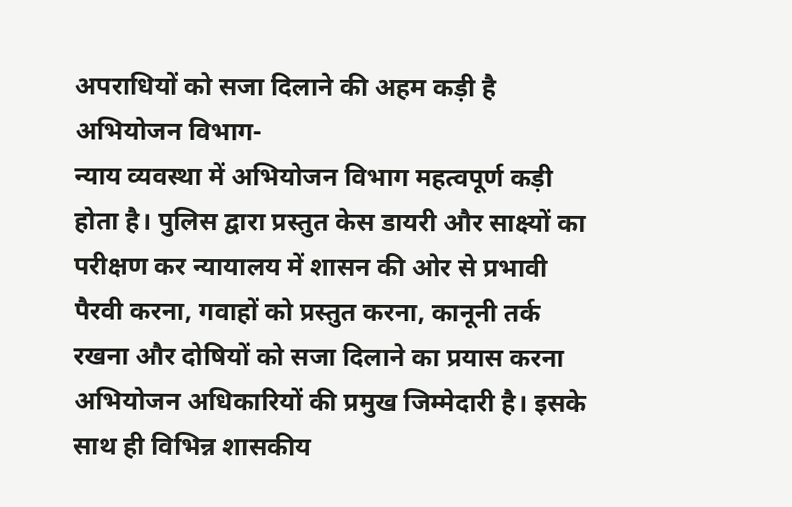अपराधियों को सजा दिलाने की अहम कड़ी है अभियोजन विभाग-
न्याय व्यवस्था में अभियोजन विभाग महत्वपूर्ण कड़ी होता है। पुलिस द्वारा प्रस्तुत केस डायरी और साक्ष्यों का परीक्षण कर न्यायालय में शासन की ओर से प्रभावी पैरवी करना, गवाहों को प्रस्तुत करना, कानूनी तर्क रखना और दोषियों को सजा दिलाने का प्रयास करना अभियोजन अधिकारियों की प्रमुख जिम्मेदारी है। इसके साथ ही विभिन्न शासकीय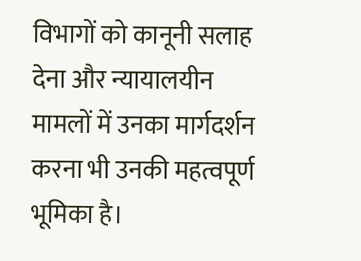विभागों को कानूनी सलाह देना और न्यायालयीन मामलों में उनका मार्गदर्शन करना भी उनकी महत्वपूर्ण भूमिका है।